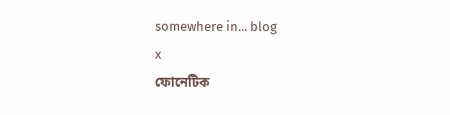somewhere in... blog
x
ফোনেটিক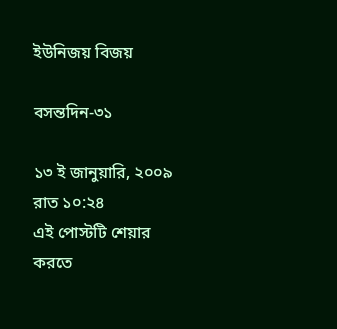ইউনিজয় বিজয়

বসন্তদিন-৩১

১৩ ই জানুয়ারি, ২০০৯ রাত ১০:২৪
এই পোস্টটি শেয়ার করতে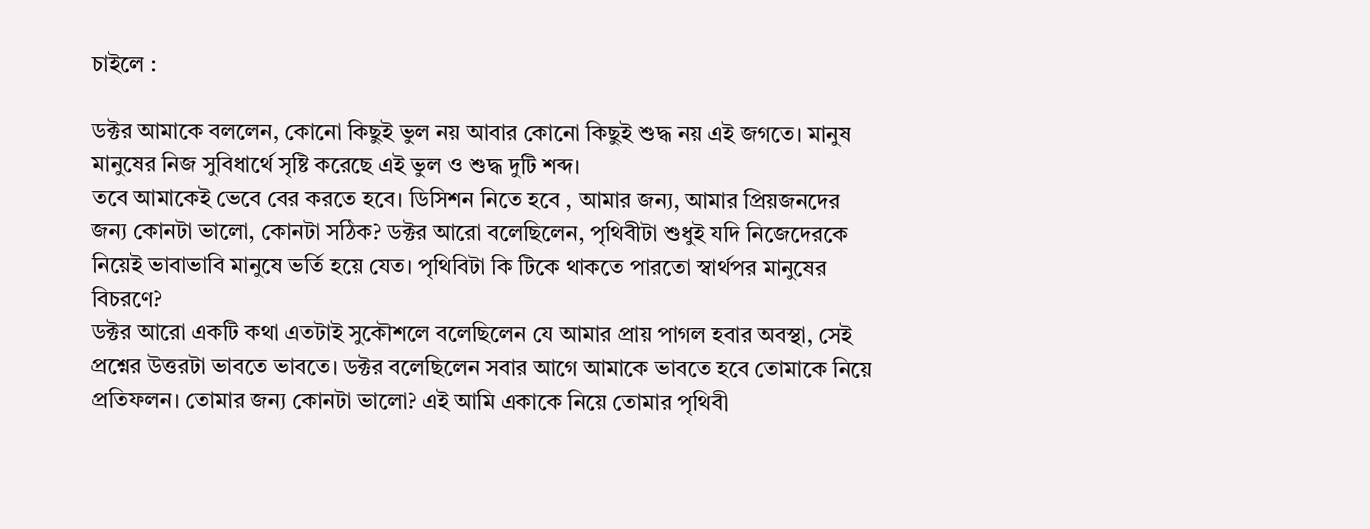চাইলে :

ডক্টর আমাকে বললেন, কোনো কিছুই ভুল নয় আবার কোনো কিছুই শুদ্ধ নয় এই জগতে। মানুষ মানুষের নিজ সুবিধার্থে সৃষ্টি করেছে এই ভুল ও শুদ্ধ দুটি শব্দ।
তবে আমাকেই ভেবে বের করতে হবে। ডিসিশন নিতে হবে , আমার জন্য, আমার প্রিয়জনদের জন্য কোনটা ভালো, কোনটা সঠিক? ডক্টর আরো বলেছিলেন, পৃথিবীটা শুধুই যদি নিজেদেরকে নিয়েই ভাবাভাবি মানুষে ভর্তি হয়ে যেত। পৃথিবিটা কি টিকে থাকতে পারতো স্বার্থপর মানুষের বিচরণে?
ডক্টর আরো একটি কথা এতটাই সুকৌশলে বলেছিলেন যে আমার প্রায় পাগল হবার অবস্থা, সেই প্রশ্নের উত্তরটা ভাবতে ভাবতে। ডক্টর বলেছিলেন সবার আগে আমাকে ভাবতে হবে তোমাকে নিয়ে প্রতিফলন। তোমার জন্য কোনটা ভালো? এই আমি একাকে নিয়ে তোমার পৃথিবী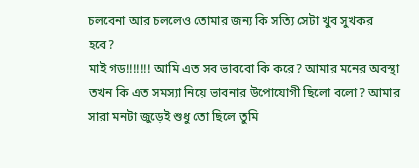চলবেনা আর চললেও তোমার জন্য কি সত্যি সেটা খুব সুখকর হবে?
মাই গড!!!!!!! আমি এত সব ভাববো কি করে? আমার মনের অবস্থা তখন কি এত সমস্যা নিয়ে ভাবনার উপোযোগী ছিলো বলো? আমার সারা মনটা জুড়েই শুধু তো ছিলে তুমি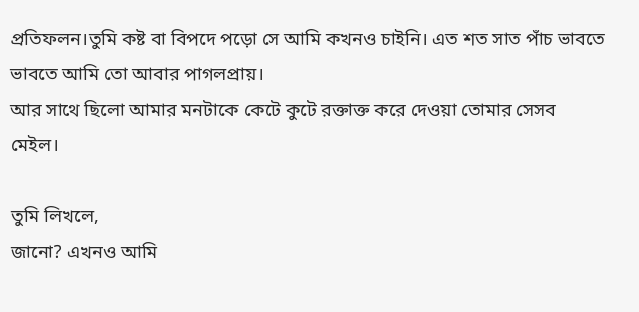প্রতিফলন।তুমি কষ্ট বা বিপদে পড়ো সে আমি কখনও চাইনি। এত শত সাত পাঁচ ভাবতে ভাবতে আমি তো আবার পাগলপ্রায়।
আর সাথে ছিলো আমার মনটাকে কেটে কুটে রক্তাক্ত করে দেওয়া তোমার সেসব মেইল।

তুমি লিখলে,
জানো? এখনও আমি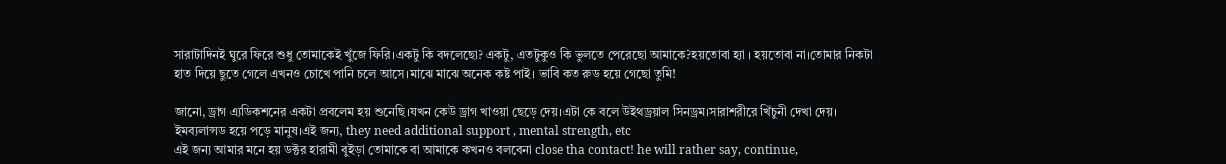সারাটাদিনই ঘুরে ফিরে শুধু তোমাকেই খুঁজে ফিরি।একটু কি বদলেছো? একটু, এতটুকুও কি ভুলতে পেরেছো আমাকে?হয়তোবা হ্যা । হয়তোবা না।তোমার নিকটা হাত দিয়ে ছুতে গেলে এখনও চোখে পানি চলে আসে।মাঝে মাঝে অনেক কষ্ট পাই। ভাবি কত রুড হয়ে গেছো তুমি!

জানো, ড্রাগ এ্যডিকশনের একটা প্রবলেম হয় শুনেছি।যখন কেউ ড্রাগ খাওয়া ছেড়ে দেয়।এটা কে বলে উইথড্রয়াল সিনড্রম।সারাশরীরে খিঁচুনী দেখা দেয়। ইমব্যলান্সড হয়ে পড়ে মানুষ।এই জন্য, they need additional support , mental strength, etc
এই জন্য আমার মনে হয় ডক্টর হারামী বুইড়া তোমাকে বা আমাকে কখনও বলবেনা close tha contact! he will rather say, continue,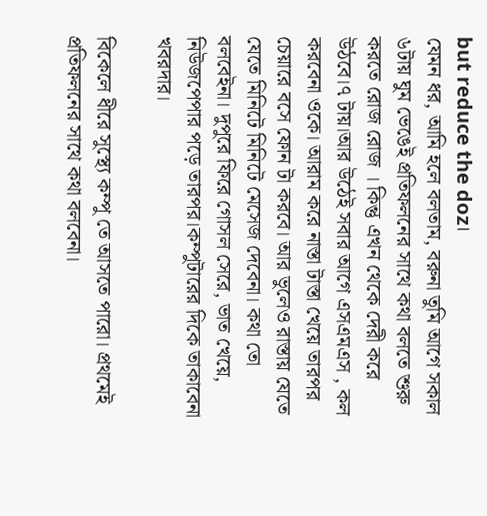but reduce the doz।
যেমন ধর, আমি হলে বলতাম, বরুনা তুমি আগে সকাল ৬টায় ঘুম ভেঙেই প্রতিফলনের সাথে কথা বলতে শুরু করতে রোজ রোজ । কিন্তু এখন থেকে দেরী করে উঠবে।৭ টায়।আর উঠেই সবার আগে এসএমএস , কল করবেনা ওকে। আরাম করে নাস্তা টাস্তা খেয়ে তারপর চেয়ারে বসে ফোন টা করবে। আর ভুলেও রাস্তায় যেতে যেতে মিনিটে মিনিটে মেসেজ দেবেনা। কথা তো বলবেইনা। দুপুরে ফিরে গোসল সেরে, ভাত খেয়ে, নিউজপেপার পড়ে তারপর।কম্পুটারের দিকে তাকাবেনা খবরদার।

বিকেলে ধীরে সুস্থ্যে কম্পু তে আসতে পারো। প্রথমেই প্রতিফলনের সাথে কথা বলবেনা।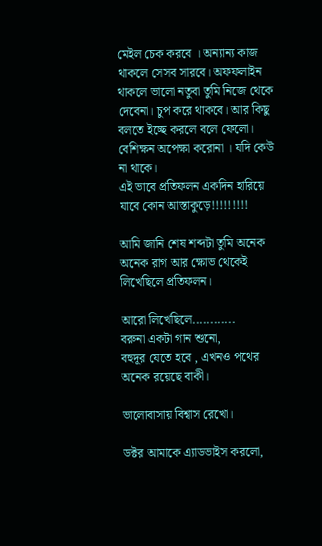মেইল চেক করবে । অন্যান্য কাজ থাকলে সেসব সারবে। অফফলাইন থাকলে ভালো নতুবা তুমি নিজে থেকে দেবেনা। চুপ করে থাকবে। আর কিছু বলতে ইচ্ছে করলে বলে ফেলো। বেশিক্ষন অপেক্ষা করোনা । যদি কেউ না থাকে।
এই ভাবে প্রতিফলন একদিন হারিয়ে যাবে কোন আস্তাকুড়ে!!!!!!!!!

আমি জানি শেষ শব্দটা তুমি অনেক অনেক রাগ আর ক্ষোভ থেকেই লিখেছিলে প্রতিফলন।

আরো লিখেছিলে............
বরুনা একটা গান শুনো,
বহুদূর যেতে হবে , এখনও পথের অনেক রয়েছে বাকী।

ভালোবাসায় বিশ্বাস রেখো।

ডক্টর আমাকে এ্যাডভাইস করলো,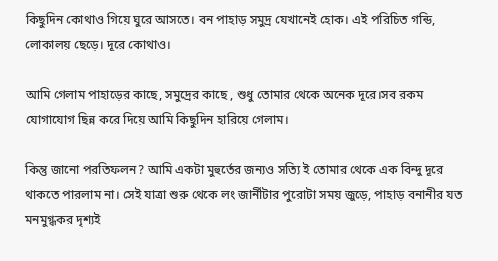কিছুদিন কোথাও গিয়ে ঘুরে আসতে। বন পাহাড় সমুদ্র যেখানেই হোক। এই পরিচিত গন্ডি, লোকালয় ছেড়ে। দূরে কোথাও।

আমি গেলাম পাহাড়ের কাছে, সমুদ্রের কাছে , শুধু তোমার থেকে অনেক দূরে।সব রকম যোগাযোগ ছিন্ন করে দিয়ে আমি কিছুদিন হারিয়ে গেলাম।

কিন্তু জানো পরতিফলন? আমি একটা মুহুর্তের জন্যও সত্যি ই তোমার থেকে এক বিন্দু দূরে থাকতে পারলাম না। সেই যাত্রা শুরু থেকে লং জার্নীটার পুরোটা সময় জুড়ে, পাহাড় বনানীর যত মনমুগ্ধকর দৃশ্যই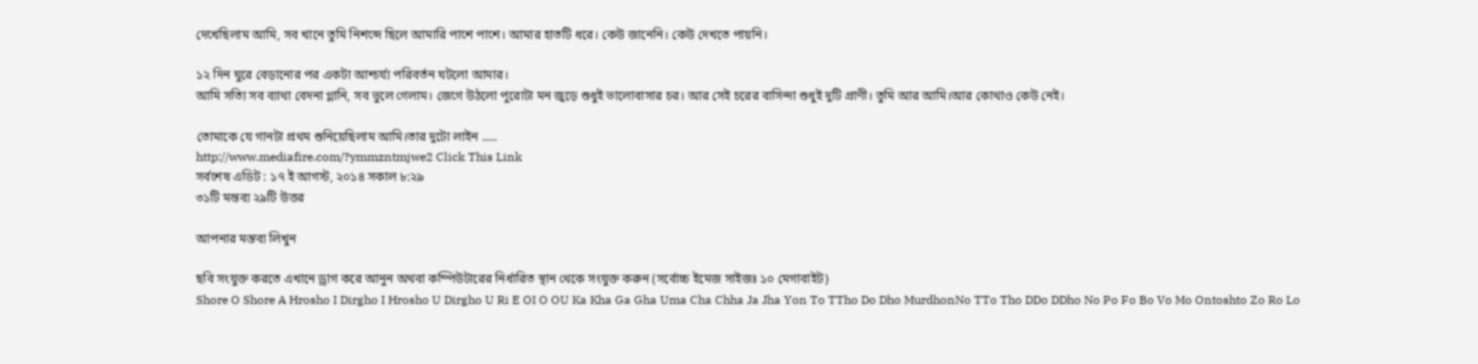দেখেছিলাম আমি, সব খানে তুমি নিশব্দে ছিলে আমারি পাশে পাশে। আমার হাতটি ধরে। কেউ জানেনি। কেউ দেখতে পায়নি।

১২ দিন ঘুরে বেড়ানোর পর একটা আশ্চর্য্য পরিবর্তন ঘটলো আমার।
আমি সত্যি সব ব্যাথা বেদনা গ্লানি, সব ভুলে গেলাম। জেগে উঠলো পুরোটা মন জুড়ে শুধুই ভালোবাসার চর। আর সেই চরের বাসিন্দা শুধুই দুটি প্রাণী। তুমি আর আমি।আর কোথাও কেউ নেই।

তোমাকে যে গানটা প্রথম শুনিয়েছিলাম আমি।তার দুটো লাইন .....
http://www.mediafire.com/?ymmzntmjwe2 Click This Link
সর্বশেষ এডিট : ১৭ ই আগস্ট, ২০১৪ সকাল ৮:২৯
৩১টি মন্তব্য ২৯টি উত্তর

আপনার মন্তব্য লিখুন

ছবি সংযুক্ত করতে এখানে ড্রাগ করে আনুন অথবা কম্পিউটারের নির্ধারিত স্থান থেকে সংযুক্ত করুন (সর্বোচ্চ ইমেজ সাইজঃ ১০ মেগাবাইট)
Shore O Shore A Hrosho I Dirgho I Hrosho U Dirgho U Ri E OI O OU Ka Kha Ga Gha Uma Cha Chha Ja Jha Yon To TTho Do Dho MurdhonNo TTo Tho DDo DDho No Po Fo Bo Vo Mo Ontoshto Zo Ro Lo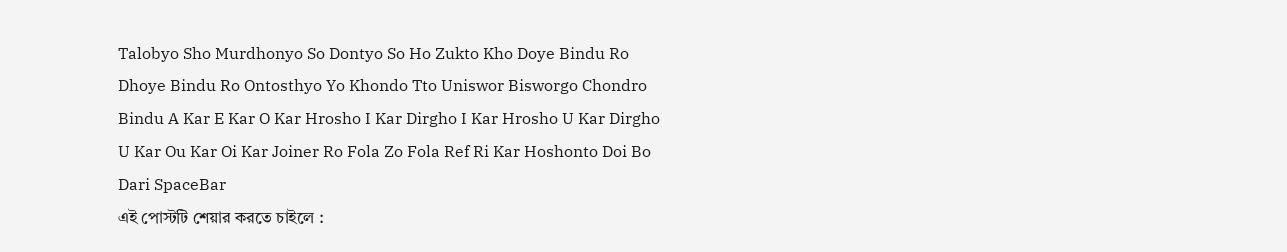Talobyo Sho Murdhonyo So Dontyo So Ho Zukto Kho Doye Bindu Ro Dhoye Bindu Ro Ontosthyo Yo Khondo Tto Uniswor Bisworgo Chondro Bindu A Kar E Kar O Kar Hrosho I Kar Dirgho I Kar Hrosho U Kar Dirgho U Kar Ou Kar Oi Kar Joiner Ro Fola Zo Fola Ref Ri Kar Hoshonto Doi Bo Dari SpaceBar
এই পোস্টটি শেয়ার করতে চাইলে :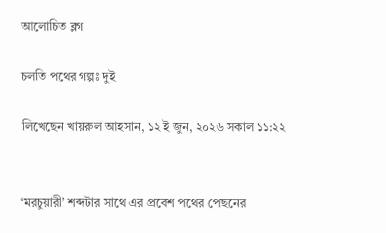আলোচিত ব্লগ

চলতি পথের গল্পঃ দুই

লিখেছেন খায়রুল আহসান, ১২ ই জুন, ২০২৬ সকাল ১১:২২


‘মরচুয়ারী’ শব্দটার সাথে এর প্রবেশ পথের পেছনের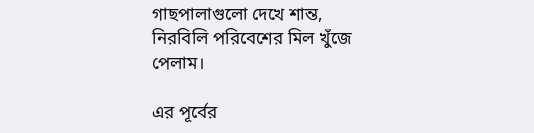গাছপালাগুলো দেখে শান্ত, নিরবিলি পরিবেশের মিল খুঁজে পেলাম।

এর পূর্বের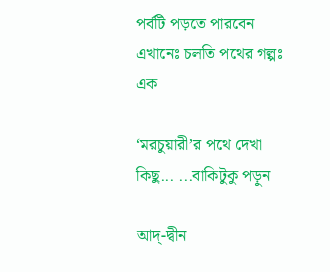পর্বটি পড়তে পারবেন এখানেঃ চলতি পথের গল্পঃ এক

‘মরচুয়ারী’র পথে দেখা কিছু... ...বাকিটুকু পড়ুন

আদ্-দ্বীন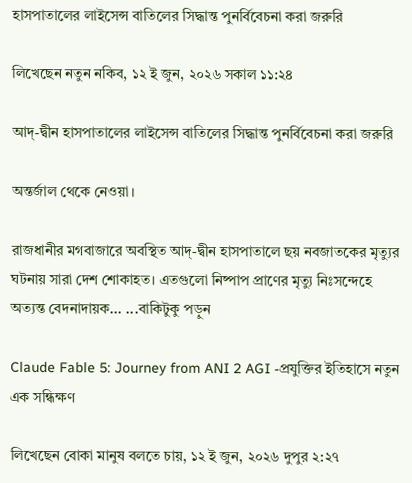হাসপাতালের লাইসেন্স বাতিলের সিদ্ধান্ত পুনর্বিবেচনা করা জরুরি

লিখেছেন নতুন নকিব, ১২ ই জুন, ২০২৬ সকাল ১১:২৪

আদ্-দ্বীন হাসপাতালের লাইসেন্স বাতিলের সিদ্ধান্ত পুনর্বিবেচনা করা জরুরি

অন্তর্জাল থেকে নেওয়া।

রাজধানীর মগবাজারে অবস্থিত আদ্-দ্বীন হাসপাতালে ছয় নবজাতকের মৃত্যুর ঘটনায় সারা দেশ শোকাহত। এতগুলো নিষ্পাপ প্রাণের মৃত্যু নিঃসন্দেহে অত্যন্ত বেদনাদায়ক... ...বাকিটুকু পড়ুন

Claude Fable 5: Journey from ANI 2 AGI -প্রযুক্তির ইতিহাসে নতুন এক সন্ধিক্ষণ

লিখেছেন বোকা মানুষ বলতে চায়, ১২ ই জুন, ২০২৬ দুপুর ২:২৭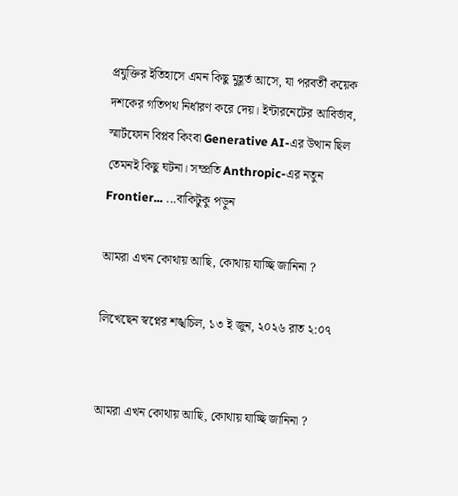প্রযুক্তির ইতিহাসে এমন কিছু মুহূর্ত আসে, যা পরবর্তী কয়েক দশকের গতিপথ নির্ধারণ করে দেয়। ইন্টারনেটের আবির্ভাব, স্মার্টফোন বিপ্লব কিংবা Generative AI-এর উত্থান ছিল তেমনই কিছু ঘটনা। সম্প্রতি Anthropic-এর নতুন Frontier... ...বাকিটুকু পড়ুন

আমরা এখন কোথায় আছি, কোথায় যাচ্ছি জানিনা ?

লিখেছেন স্বপ্নের শঙ্খচিল, ১৩ ই জুন, ২০২৬ রাত ২:০৭


আমরা এখন কোথায় আছি, কোথায় যাচ্ছি জানিনা ?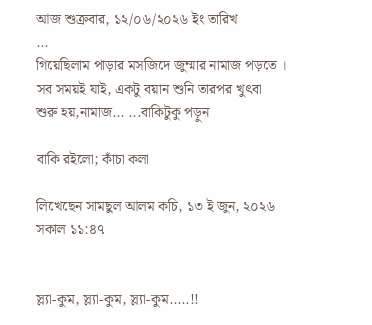আজ শুক্রবার, ১২/০৬/২০২৬ ইং তারিখ
...
গিয়েছিলাম পাড়ার মসজিদে জুম্মার নামাজ পড়তে ।
সব সময়ই যাই, একটু বয়ান শুনি তারপর খুৎবা শুরু হয়,নামাজ... ...বাকিটুকু পড়ুন

বাকি রইলো; কাঁচা কলা

লিখেছেন সামছুল আলম কচি, ১৩ ই জুন, ২০২৬ সকাল ১১:৪৭


স্ল্যা-কুম, স্ল্যা-কুম, স্ল্যা-কুম.....!!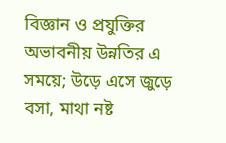বিজ্ঞান ও প্রযুক্তির অভাবনীয় উন্নতির এ সময়ে; উড়ে এসে জুড়ে বসা, মাথা নষ্ট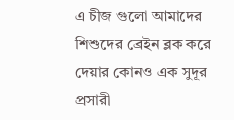এ চীজ গুলো আমাদের শিশুদের ব্রেইন ব্লক করে দেয়ার কোনও এক সুদূর প্রসারী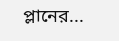প্লানের...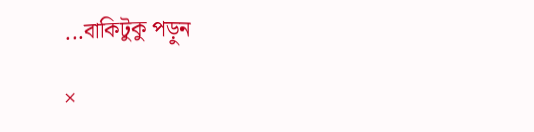...বাকিটুকু পড়ুন

×